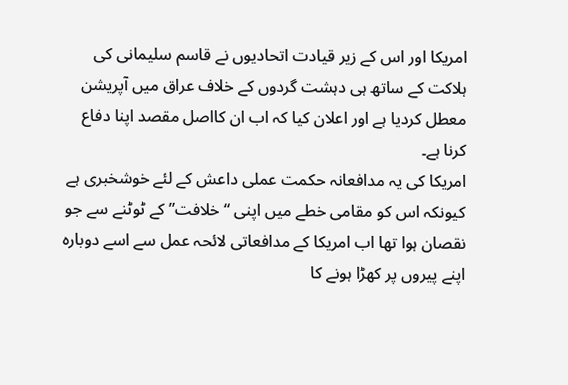امریکا اور اس کے زیر قیادت اتحادیوں نے قاسم سلیمانی کی ہلاکت کے ساتھ ہی دہشت گردوں کے خلاف عراق میں آپریشن معطل کردیا ہے اور اعلان کیا کہ اب ان کااصل مقصد اپنا دفاع کرنا ہے۔
امریکا کی یہ مدافعانہ حکمت عملی داعش کے لئے خوشخبری ہے کیونکہ اس کو مقامی خطے میں اپنی “خلافت” کے ٹوٹنے سے جو نقصان ہوا تھا اب امریکا کے مدافعاتی لائحہ عمل سے اسے دوبارہ اپنے پیروں پر کھڑا ہونے کا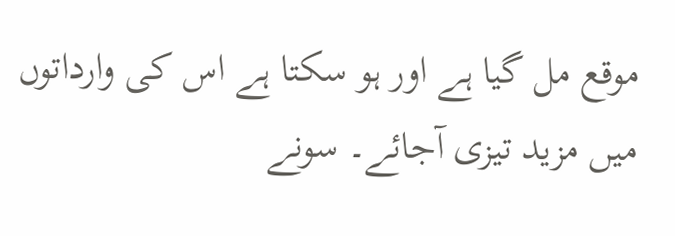موقع مل گیا ہے اور ہو سکتا ہے اس کی وارداتوں میں مزید تیزی آجائے۔ سونے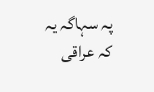پہ سہاگہ یہ کہ عراقی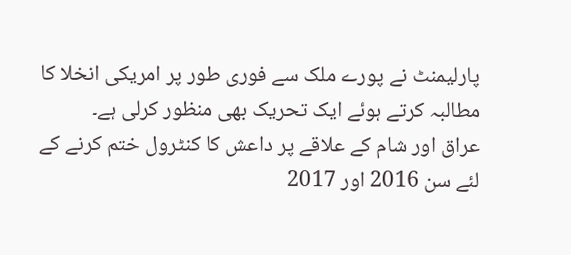پارلیمنٹ نے پورے ملک سے فوری طور پر امریکی انخلا کا مطالبہ کرتے ہوئے ایک تحریک بھی منظور کرلی ہے۔
عراق اور شام کے علاقے پر داعش کا کنٹرول ختم کرنے کے لئے سن 2016 اور 2017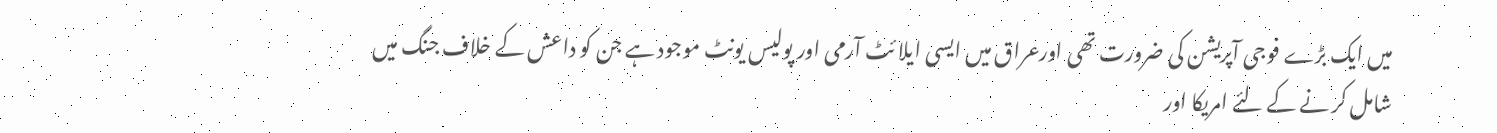میں ایک بڑے فوجی آپریشن کی ضرورت تھی اورعراق میں ایسی ایلا ئٹ آرمی اور پولیس یونٹ موجود ہے جن کو داعش کے خلاف جنگ میں شامل کر نے کے لئے امریکا اور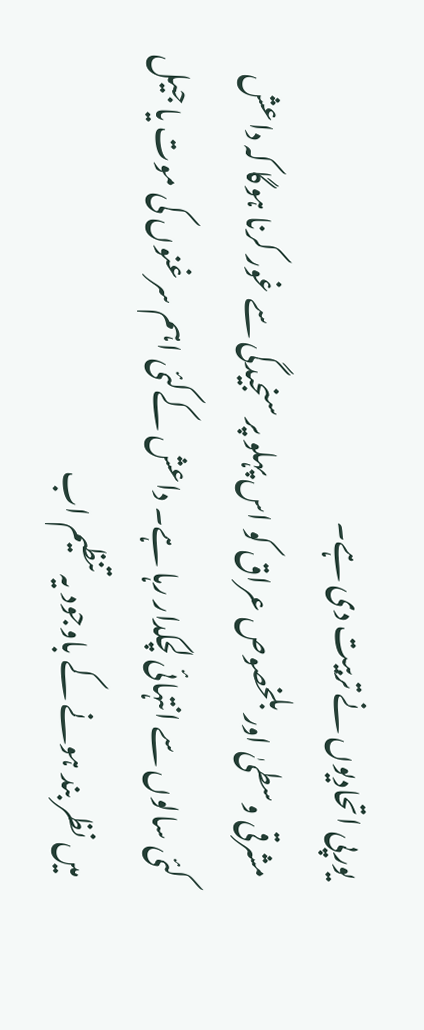یورپی اتحادیوں نے تربیت دی ہے۔
مشرقی وسطیٰ اور بلخصوص عراق کو اس پہلو پر سنجیدگی سے غور کرنا ہوگا کہ داعش کئی سالوں سے انتہائی لچکدار رہا ہے۔ داعش کےکئی اہم سرغنوں کی موت یا جیل میں نظر بند ہونے کے باوجود یہ تنظیم اب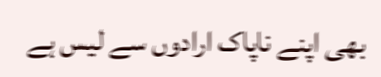بھی اپنے ناپاک ارادوں سے لیس ہے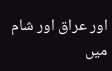اور عراق اور شام میں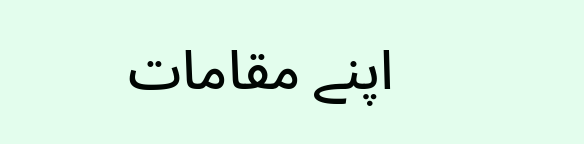اپنے مقامات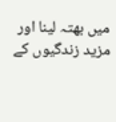میں بھتہ لینا اور مزید زندگیوں کے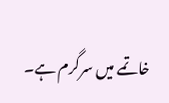خاتمے میں سرگرم ہے۔